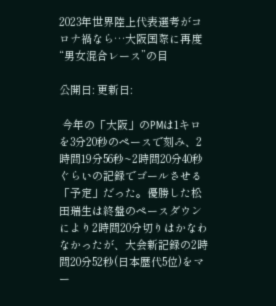2023年世界陸上代表選考がコロナ禍なら…大阪国際に再度“男女混合レース”の目

公開日: 更新日:

 今年の「大阪」のPMは1キロを3分20秒のペースで刻み、2時間19分56秒~2時間20分40秒ぐらいの記録でゴールさせる「予定」だった。優勝した松田瑞生は終盤のペースダウンにより2時間20分切りはかなわなかったが、大会新記録の2時間20分52秒(日本歴代5位)をマー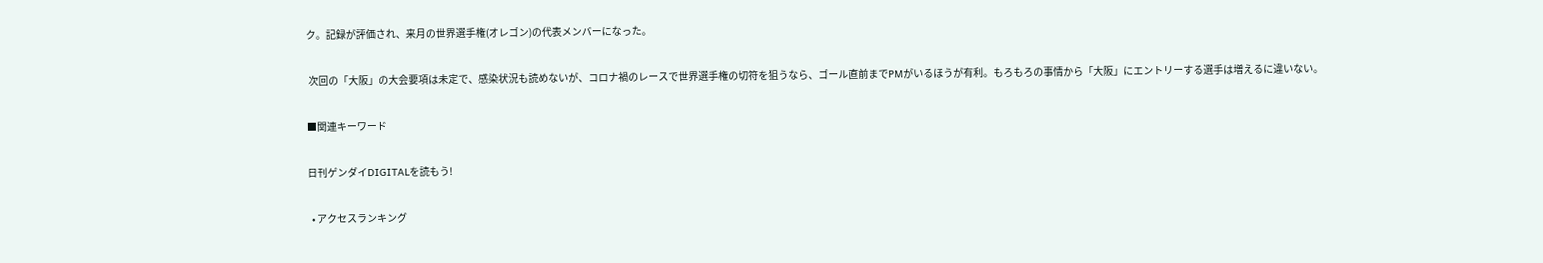ク。記録が評価され、来月の世界選手権(オレゴン)の代表メンバーになった。

 次回の「大阪」の大会要項は未定で、感染状況も読めないが、コロナ禍のレースで世界選手権の切符を狙うなら、ゴール直前までPMがいるほうが有利。もろもろの事情から「大阪」にエントリーする選手は増えるに違いない。

■関連キーワード

日刊ゲンダイDIGITALを読もう!

  • アクセスランキング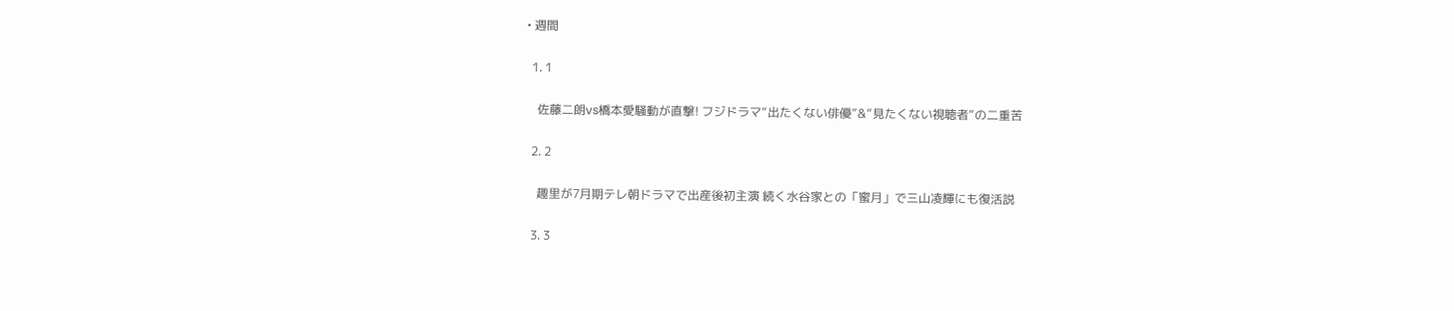• 週間

  1. 1

    佐藤二朗vs橋本愛騒動が直撃! フジドラマ“出たくない俳優”&“見たくない視聴者”の二重苦

  2. 2

    趣里が7月期テレ朝ドラマで出産後初主演 続く水谷家との「蜜月」で三山凌輝にも復活説

  3. 3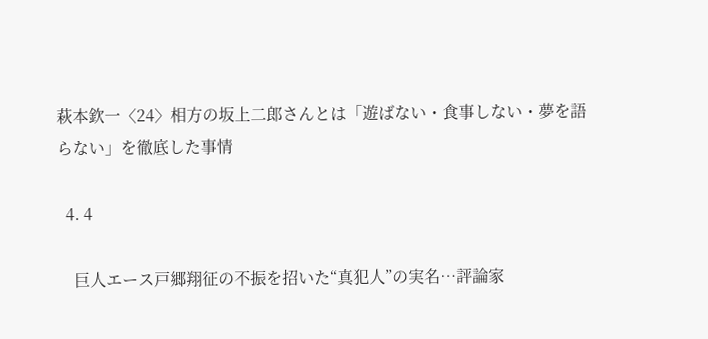萩本欽一〈24〉相方の坂上二郎さんとは「遊ばない・食事しない・夢を語らない」を徹底した事情

  4. 4

    巨人エース戸郷翔征の不振を招いた“真犯人”の実名…評論家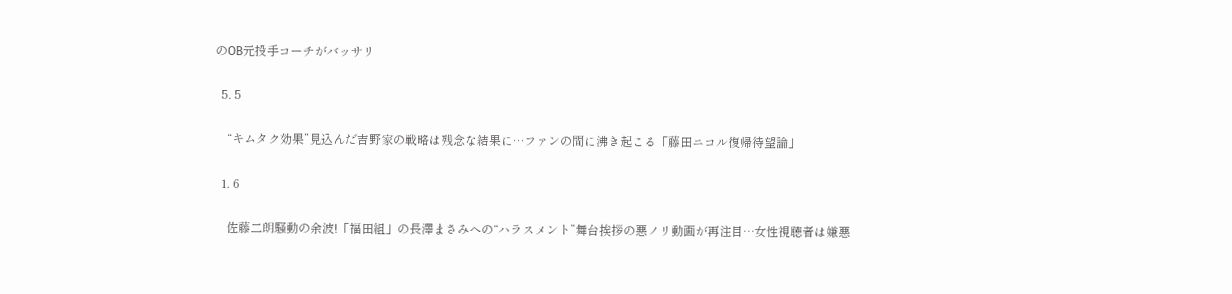のOB元投手コーチがバッサリ

  5. 5

    “キムタク効果”見込んだ吉野家の戦略は残念な結果に…ファンの間に沸き起こる「藤田ニコル復帰待望論」

  1. 6

    佐藤二朗騒動の余波!「福田組」の長澤まさみへの“ハラスメント”舞台挨拶の悪ノリ動画が再注目…女性視聴者は嫌悪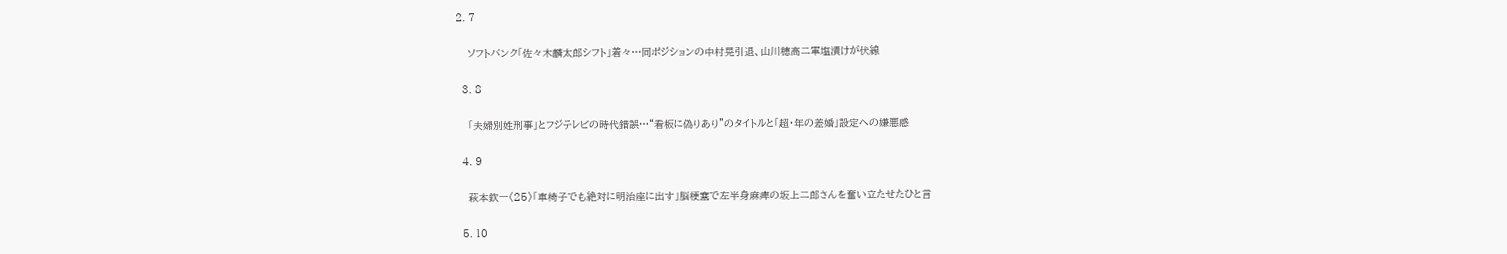2. 7

    ソフトバンク「佐々木麟太郎シフト」着々…同ポジションの中村晃引退、山川穂高二軍塩漬けが伏線

  3. 8

    「夫婦別姓刑事」とフジテレビの時代錯誤…“看板に偽りあり”のタイトルと「超・年の差婚」設定への嫌悪感

  4. 9

    萩本欽一〈25〉「車椅子でも絶対に明治座に出す」脳梗塞で左半身麻痺の坂上二郎さんを奮い立たせたひと言

  5. 10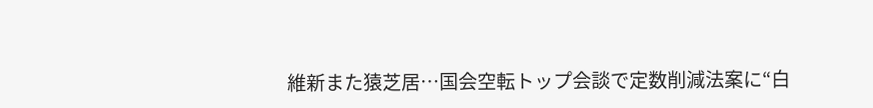維新また猿芝居…国会空転トップ会談で定数削減法案に“白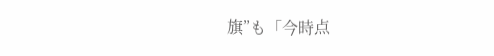旗”も「今時点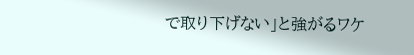で取り下げない」と強がるワケ